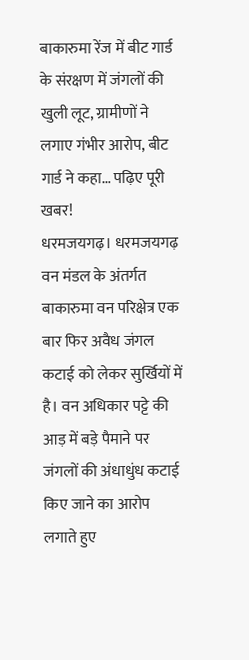बाकारुमा रेंज में बीट गार्ड के संरक्षण में जंगलों की खुली लूट, ग्रामीणों ने लगाए गंभीर आरोप, बीट गार्ड ने कहा… पढ़िए पूरी खबर!
धरमजयगढ़। धरमजयगढ़ वन मंडल के अंतर्गत बाकारुमा वन परिक्षेत्र एक बार फिर अवैध जंगल कटाई को लेकर सुर्खियों में है। वन अधिकार पट्टे की आड़ में बड़े पैमाने पर जंगलों की अंधाधुंध कटाई किए जाने का आरोप लगाते हुए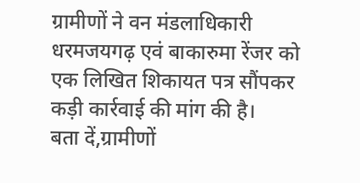ग्रामीणों ने वन मंडलाधिकारी धरमजयगढ़ एवं बाकारुमा रेंजर को एक लिखित शिकायत पत्र सौंपकर कड़ी कार्रवाई की मांग की है।
बता दें,ग्रामीणों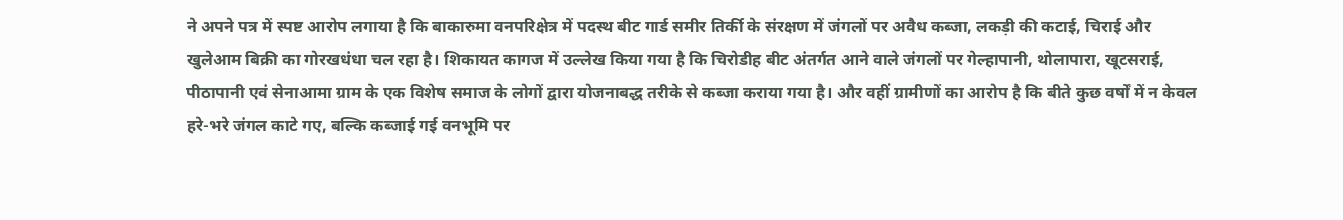ने अपने पत्र में स्पष्ट आरोप लगाया है कि बाकारुमा वनपरिक्षेत्र में पदस्थ बीट गार्ड समीर तिर्की के संरक्षण में जंगलों पर अवैध कब्जा, लकड़ी की कटाई, चिराई और खुलेआम बिक्री का गोरखधंधा चल रहा है। शिकायत कागज में उल्लेख किया गया है कि चिरोडीह बीट अंतर्गत आने वाले जंगलों पर गेल्हापानी, थोलापारा, खूटसराई, पीठापानी एवं सेनाआमा ग्राम के एक विशेष समाज के लोगों द्वारा योजनाबद्ध तरीके से कब्जा कराया गया है। और वहीं ग्रामीणों का आरोप है कि बीते कुछ वर्षों में न केवल हरे-भरे जंगल काटे गए, बल्कि कब्जाई गई वनभूमि पर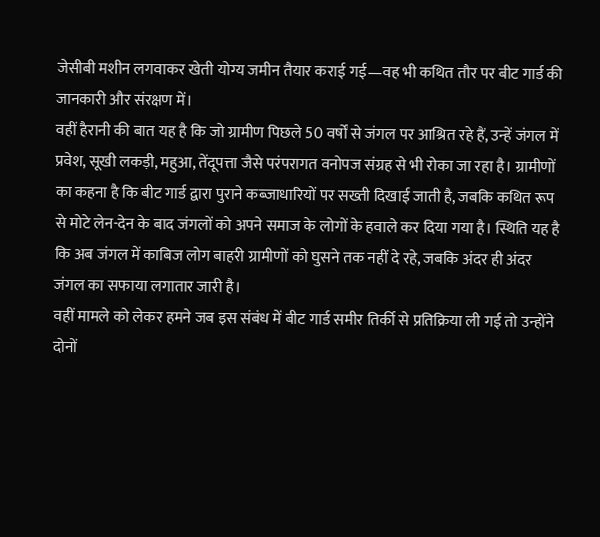जेसीबी मशीन लगवाकर खेती योग्य जमीन तैयार कराई गई—वह भी कथित तौर पर बीट गार्ड की जानकारी और संरक्षण में।
वहीं हैरानी की बात यह है कि जो ग्रामीण पिछले 50 वर्षों से जंगल पर आश्रित रहे हैं, उन्हें जंगल में प्रवेश, सूखी लकड़ी, महुआ, तेंदूपत्ता जैसे परंपरागत वनोपज संग्रह से भी रोका जा रहा है। ग्रामीणों का कहना है कि बीट गार्ड द्वारा पुराने कब्जाधारियों पर सख्ती दिखाई जाती है, जबकि कथित रूप से मोटे लेन-देन के बाद जंगलों को अपने समाज के लोगों के हवाले कर दिया गया है। स्थिति यह है कि अब जंगल में काबिज लोग बाहरी ग्रामीणों को घुसने तक नहीं दे रहे, जबकि अंदर ही अंदर जंगल का सफाया लगातार जारी है।
वहीं मामले को लेकर हमने जब इस संबंध में बीट गार्ड समीर तिर्की से प्रतिक्रिया ली गई तो उन्होंने दोनों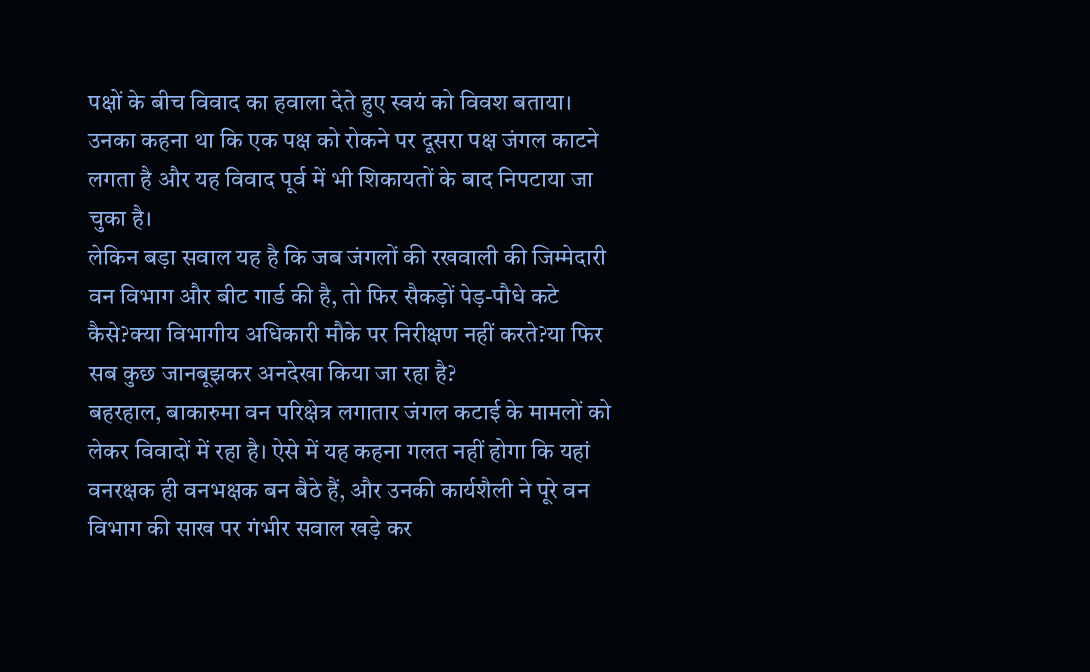पक्षों के बीच विवाद का हवाला देते हुए स्वयं को विवश बताया। उनका कहना था कि एक पक्ष को रोकने पर दूसरा पक्ष जंगल काटने लगता है और यह विवाद पूर्व में भी शिकायतों के बाद निपटाया जा चुका है।
लेकिन बड़ा सवाल यह है कि जब जंगलों की रखवाली की जिम्मेदारी वन विभाग और बीट गार्ड की है, तो फिर सैकड़ों पेड़-पौधे कटे कैसे?क्या विभागीय अधिकारी मौके पर निरीक्षण नहीं करते?या फिर सब कुछ जानबूझकर अनदेखा किया जा रहा है?
बहरहाल, बाकारुमा वन परिक्षेत्र लगातार जंगल कटाई के मामलों को लेकर विवादों में रहा है। ऐसे में यह कहना गलत नहीं होगा कि यहां वनरक्षक ही वनभक्षक बन बैठे हैं, और उनकी कार्यशैली ने पूरे वन विभाग की साख पर गंभीर सवाल खड़े कर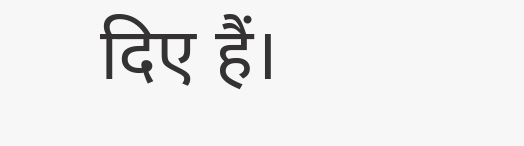दिए हैं।